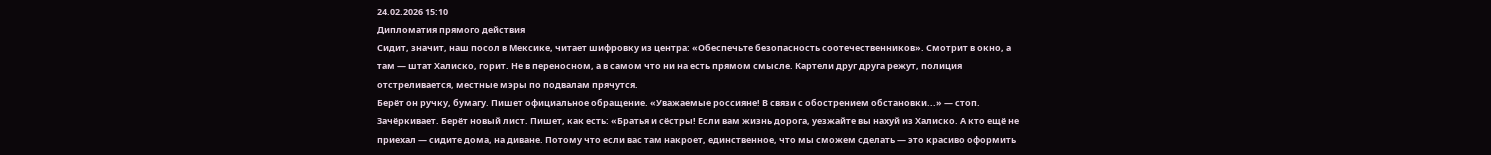24.02.2026 15:10
Дипломатия прямого действия
Сидит, значит, наш посол в Мексике, читает шифровку из центра: «Обеспечьте безопасность соотечественников». Смотрит в окно, а там — штат Халиско, горит. Не в переносном, а в самом что ни на есть прямом смысле. Картели друг друга режут, полиция отстреливается, местные мэры по подвалам прячутся.
Берёт он ручку, бумагу. Пишет официальное обращение. «Уважаемые россияне! В связи с обострением обстановки...» — стоп. Зачёркивает. Берёт новый лист. Пишет, как есть: «Братья и сёстры! Если вам жизнь дорога, уезжайте вы нахуй из Халиско. А кто ещё не приехал — сидите дома, на диване. Потому что если вас там накроет, единственное, что мы сможем сделать — это красиво оформить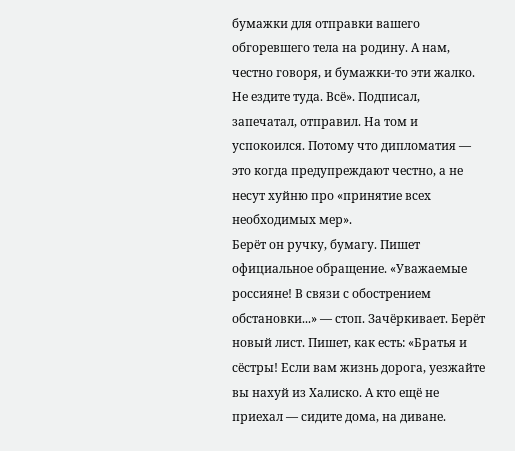бумажки для отправки вашего обгоревшего тела на родину. А нам, честно говоря, и бумажки-то эти жалко. Не ездите туда. Всё». Подписал, запечатал, отправил. На том и успокоился. Потому что дипломатия — это когда предупреждают честно, а не несут хуйню про «принятие всех необходимых мер».
Берёт он ручку, бумагу. Пишет официальное обращение. «Уважаемые россияне! В связи с обострением обстановки...» — стоп. Зачёркивает. Берёт новый лист. Пишет, как есть: «Братья и сёстры! Если вам жизнь дорога, уезжайте вы нахуй из Халиско. А кто ещё не приехал — сидите дома, на диване.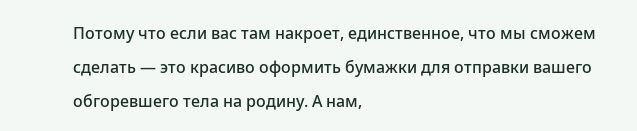Потому что если вас там накроет, единственное, что мы сможем сделать — это красиво оформить бумажки для отправки вашего обгоревшего тела на родину. А нам,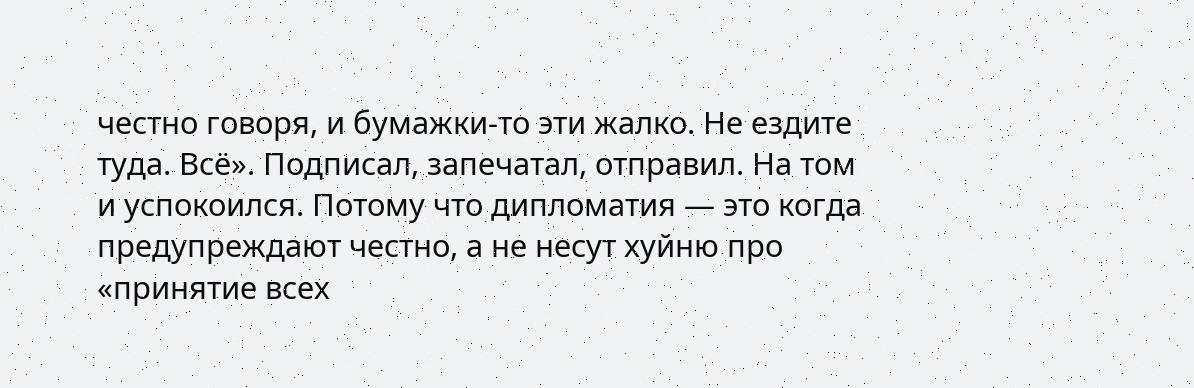честно говоря, и бумажки-то эти жалко. Не ездите туда. Всё». Подписал, запечатал, отправил. На том и успокоился. Потому что дипломатия — это когда предупреждают честно, а не несут хуйню про «принятие всех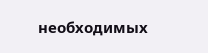необходимых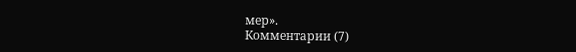мер».
Комментарии (7)